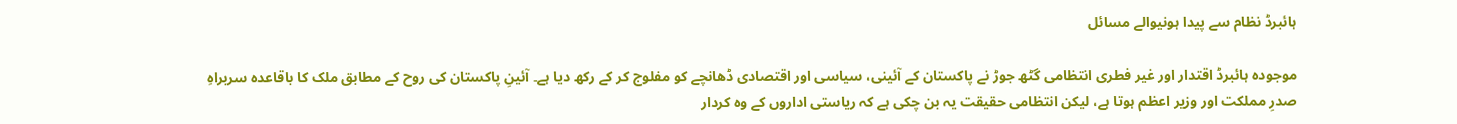ہائبرڈ نظام سے پیدا ہونیوالے مسائل

موجودہ ہائبرڈ اقتدار اور غیر فطری انتظامی گٹھ جوڑ نے پاکستان کے آئینی، سیاسی اور اقتصادی ڈھانچے کو مفلوج کر کے رکھ دیا ہے۔ آئینِ پاکستان کی روح کے مطابق ملک کا باقاعدہ سربراہِ صدرِ مملکت اور وزیر اعظم ہوتا ہے، لیکن انتظامی حقیقت یہ بن چکی ہے کہ ریاستی اداروں کے وہ کردار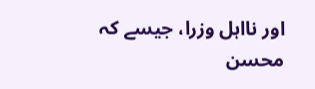اور نااہل وزرا، جیسے کہ محسن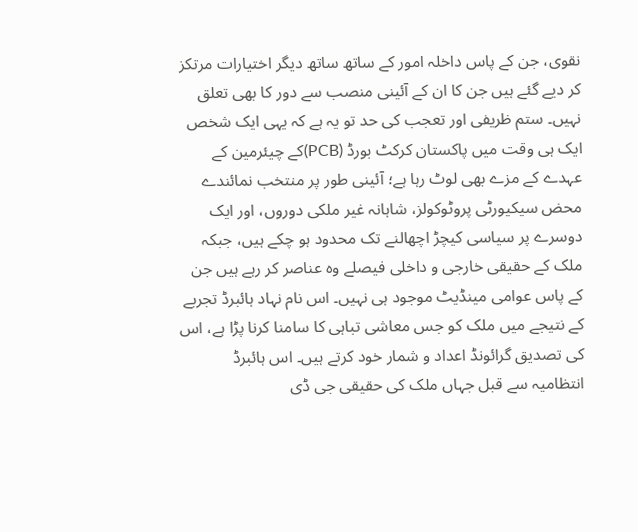نقوی، جن کے پاس داخلہ امور کے ساتھ ساتھ دیگر اختیارات مرتکز کر دیے گئے ہیں جن کا ان کے آئینی منصب سے دور کا بھی تعلق نہیں۔ ستم ظریفی اور تعجب کی حد تو یہ ہے کہ یہی ایک شخص ایک ہی وقت میں پاکستان کرکٹ بورڈ (PCB)کے چیئرمین کے عہدے کے مزے بھی لوٹ رہا ہے؛ آئینی طور پر منتخب نمائندے محض سیکیورٹی پروٹوکولز، شاہانہ غیر ملکی دوروں، اور ایک دوسرے پر سیاسی کیچڑ اچھالنے تک محدود ہو چکے ہیں، جبکہ ملک کے حقیقی خارجی و داخلی فیصلے وہ عناصر کر رہے ہیں جن کے پاس عوامی مینڈیٹ موجود ہی نہیں۔ اس نام نہاد ہائبرڈ تجربے کے نتیجے میں ملک کو جس معاشی تباہی کا سامنا کرنا پڑا ہے، اس کی تصدیق گرائونڈ اعداد و شمار خود کرتے ہیں۔ اس ہائبرڈ انتظامیہ سے قبل جہاں ملک کی حقیقی جی ڈی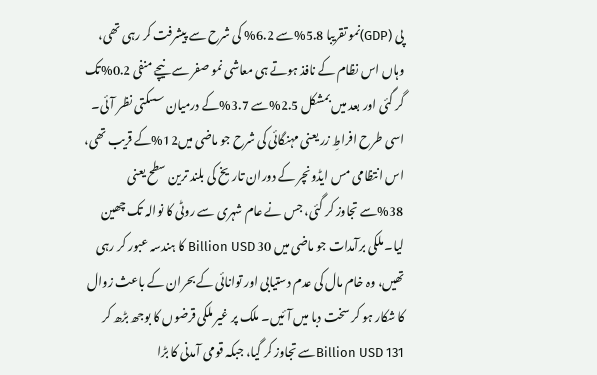پی (GDP)نمو تقریبا 5.8%سے 6.2% کی شرح سے پیشرفت کر رہی تھی، وہاں اس نظام کے نافذ ہوتے ہی معاشی نمو صفر سے نیچے منفی 0.2%تک گر گئی اور بعد میں بمشکل 2.5%سے 3.7%کے درمیان سسکتی نظر آئی۔ اسی طرح افراطِ زر یعنی مہنگائی کی شرح جو ماضی میں12%کے قریب تھی، اس انتظامی مس ایڈونچر کے دوران تاریخ کی بلند ترین سطح یعنی 38%سے تجاوز کر گئی، جس نے عام شہری سے روٹی کا نوالہ تک چھین لیا۔ ملکی برآمدات جو ماضی میں 30 Billion USD کا ہندسہ عبور کر رہی تھیں، وہ خام مال کی عدم دستیابی اور توانائی کے بحران کے باعث زوال کا شکار ہو کر سخت دبا میں آئیں۔ ملک پر غیر ملکی قرضوں کا بوجھ بڑھ کر 131 Billion USDسے تجاوز کر گیا، جبکہ قومی آمدنی کا بڑا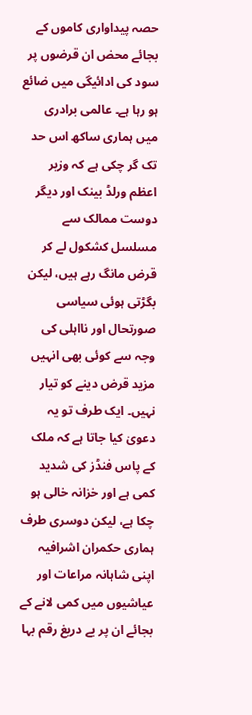حصہ پیداواری کاموں کے بجائے محض ان قرضوں پر سود کی ادائیگی میں ضائع ہو رہا ہے۔ عالمی برادری میں ہماری ساکھ اس حد تک گر چکی ہے کہ وزیر اعظم ورلڈ بینک اور دیگر دوست ممالک سے مسلسل کشکول لے کر قرض مانگ رہے ہیں، لیکن بگڑتی ہوئی سیاسی صورتحال اور نااہلی کی وجہ سے کوئی بھی انہیں مزید قرض دینے کو تیار نہیں۔ ایک طرف تو یہ دعویٰ کیا جاتا ہے کہ ملک کے پاس فنڈز کی شدید کمی ہے اور خزانہ خالی ہو چکا ہے، لیکن دوسری طرف ہماری حکمران اشرافیہ اپنی شاہانہ مراعات اور عیاشیوں میں کمی لانے کے بجائے ان پر بے دریغ رقم بہا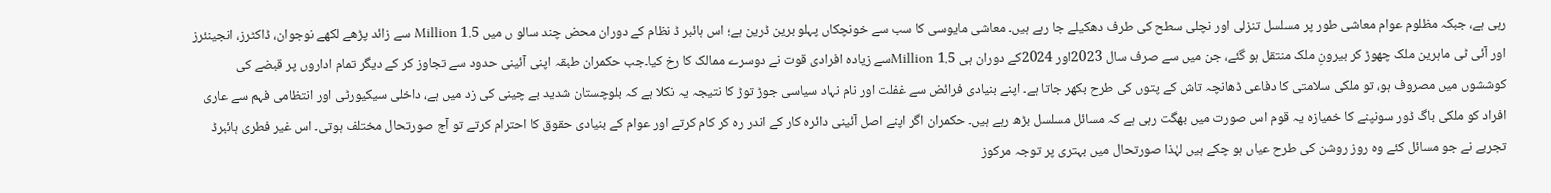رہی ہے، جبکہ مظلوم عوام معاشی طور پر مسلسل تنزلی اور نچلی سطح کی طرف دھکیلے جا رہے ہیں۔ معاشی مایوسی کا سب سے خونچکاں پہلو برین ڈرین ہے؛ اس ہائبر ڈ نظام کے دوران محض چند سالو ں میں 1.5 Million سے زائد پڑھے لکھے نوجوان، ڈاکٹرز، انجینئرز اور آئی ٹی ماہرین ملک چھوڑ کر بیرونِ ملک منتقل ہو گئے، جن میں سے صرف سال 2023اور 2024کے دوران ہی 1.5 Millionسے زیادہ افرادی قوت نے دوسرے ممالک کا رخ کیا۔جب حکمران طبقہ اپنی آئینی حدود سے تجاوز کر کے دیگر تمام اداروں پر قبضے کی کوششوں میں مصروف ہو، تو ملکی سلامتی کا دفاعی ڈھانچہ تاش کے پتوں کی طرح بکھر جاتا ہے۔ اپنے بنیادی فرائض سے غفلت اور نام نہاد سیاسی جوڑ توڑ کا نتیجہ یہ نکلا ہے کہ بلوچستان شدید بے چینی کی زد میں ہے، داخلی سیکیورٹی اور انتظامی فہم سے عاری افراد کو ملکی باگ ڈور سونپنے کا خمیازہ یہ قوم اس صورت میں بھگت رہی ہے کہ مسائل مسلسل بڑھ رہے ہیں۔ حکمران اگر اپنے اصل آئینی دائرہ کار کے اندر رہ کر کام کرتے اور عوام کے بنیادی حقوق کا احترام کرتے تو آج صورتحال مختلف ہوتی۔ اس غیر فطری ہائبرڈ تجربے نے جو مسائل کئے وہ روز روشن کی طرح عیاں ہو چکے ہیں لہٰذا صورتحال میں بہتری پر توجہ مرکوز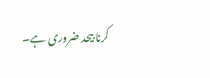کرنا بیحد ضروری ہے۔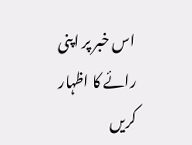اس خبر پر اپنی رائے کا اظہار کریں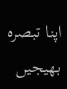اپنا تبصرہ بھیجیں